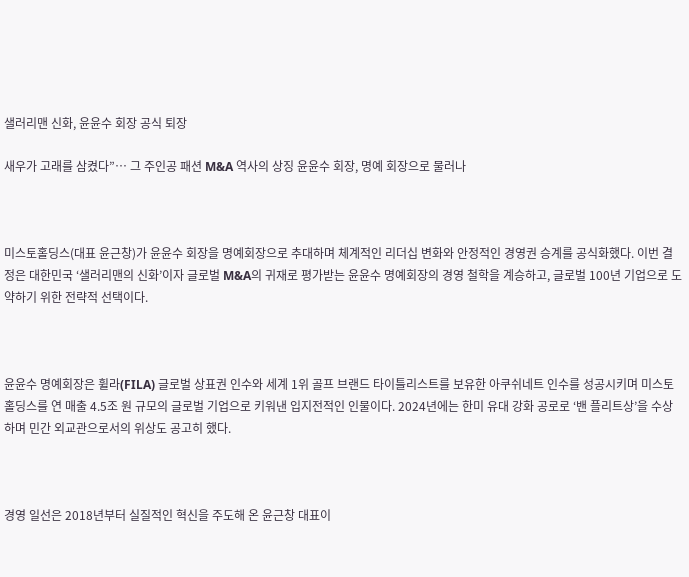샐러리맨 신화, 윤윤수 회장 공식 퇴장

새우가 고래를 삼켰다”… 그 주인공 패션 M&A 역사의 상징 윤윤수 회장, 명예 회장으로 물러나



미스토홀딩스(대표 윤근창)가 윤윤수 회장을 명예회장으로 추대하며 체계적인 리더십 변화와 안정적인 경영권 승계를 공식화했다. 이번 결정은 대한민국 ‘샐러리맨의 신화’이자 글로벌 M&A의 귀재로 평가받는 윤윤수 명예회장의 경영 철학을 계승하고, 글로벌 100년 기업으로 도약하기 위한 전략적 선택이다.



윤윤수 명예회장은 휠라(FILA) 글로벌 상표권 인수와 세계 1위 골프 브랜드 타이틀리스트를 보유한 아쿠쉬네트 인수를 성공시키며 미스토홀딩스를 연 매출 4.5조 원 규모의 글로벌 기업으로 키워낸 입지전적인 인물이다. 2024년에는 한미 유대 강화 공로로 ‘밴 플리트상’을 수상하며 민간 외교관으로서의 위상도 공고히 했다.



경영 일선은 2018년부터 실질적인 혁신을 주도해 온 윤근창 대표이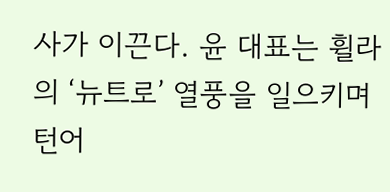사가 이끈다. 윤 대표는 휠라의 ‘뉴트로’ 열풍을 일으키며 턴어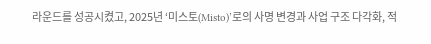라운드를 성공시켰고, 2025년 ‘미스토(Misto)’로의 사명 변경과 사업 구조 다각화, 적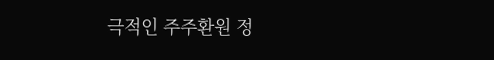극적인 주주환원 정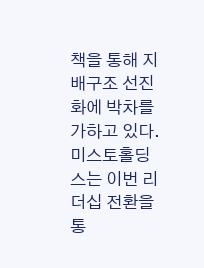책을 통해 지배구조 선진화에 박차를 가하고 있다. 미스토홀딩스는 이번 리더십 전환을 통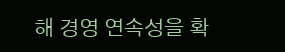해 경영 연속성을 확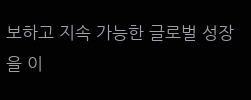보하고 지속 가능한 글로벌 성장을 이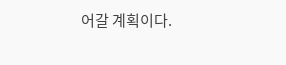어갈 계획이다.